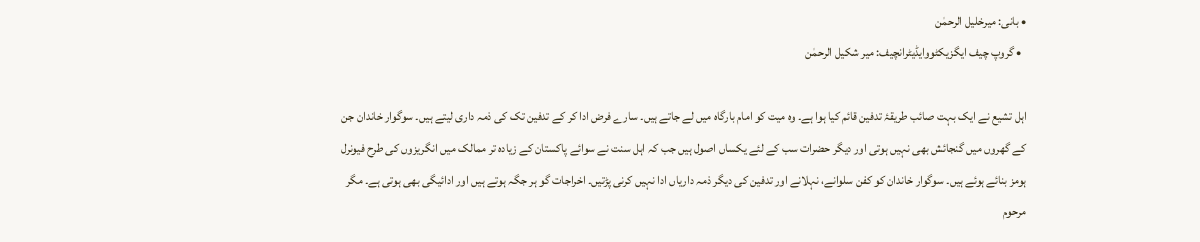• بانی: میرخلیل الرحمٰن
  • گروپ چیف ایگزیکٹووایڈیٹرانچیف: میر شکیل الرحمٰن

اہل تشیع نے ایک بہت صائب طریقۂ تدفین قائم کیا ہوا ہے۔ وہ میت کو امام بارگاہ میں لے جاتے ہیں۔ سارے فرض ادا کر کے تدفین تک کی ذمہ داری لیتے ہیں۔ سوگوار خاندان جن کے گھروں میں گنجائش بھی نہیں ہوتی اور دیگر حضرات سب کے لئے یکساں اصول ہیں جب کہ اہل سنت نے سوائے پاکستان کے زیادہ تر ممالک میں انگریزوں کی طرح فیونرل ہومز بنائے ہوئے ہیں۔ سوگوار خاندان کو کفن سلوانے، نہلانے اور تدفین کی دیگر ذمہ داریاں ادا نہیں کرنی پڑتیں۔ اخراجات گو ہر جگہ ہوتے ہیں اور ادائیگی بھی ہوتی ہے۔ مگر مرحوم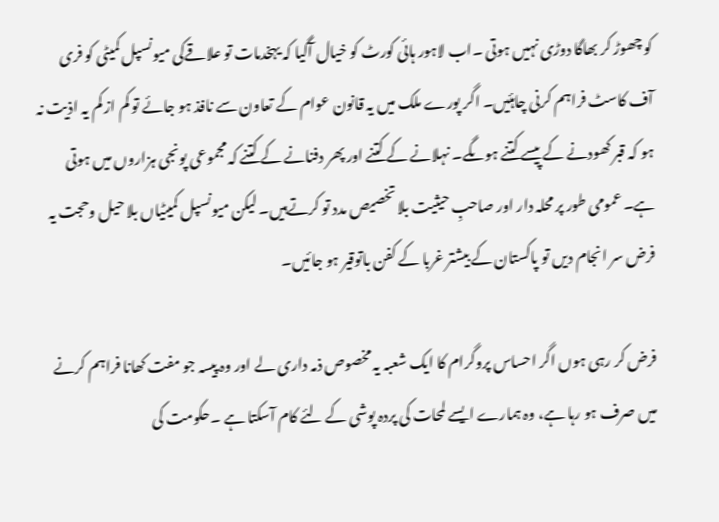کو چھوڑ کر بھاگا دوڑی نہیں ہوتی ۔اب لاہور ہائی کورٹ کو خیال آگیا کہ یہخدمات تو علاقےکی میونسپل کمیٹی کو فری آف کاسٹ فراہم کرنی چاہئیں۔ اگر پورے ملک میں یہ قانون عوام کے تعاون سے نافذ ہو جائے تو کم از کم یہ اذیت نہ ہو کہ قبر کھودنے کے پیسے کتنے ہوںگے۔ نہلانے کے کتنے اور پھر دفنانے کے کتنے کہ مجموعی پونجی ہزاروں میں ہوتی ہے۔ عمومی طور پر محلہ دار اور صاحبِ حیثیت بلا تخصیص مدد تو کرتےہیں۔ لیکن میونسپل کمیٹیاں بلا حیل وحجت یہ فرض سر انجام دیں تو پاکستان کے بیشتر غربا کے کفن باتوقیر ہو جائیں۔

فرض کر رہی ہوں اگر احساس پروگرام کا ایک شعبہ یہ مخصوص ذمہ داری لے اور وہ پیسہ جو مفت کھانا فراہم کرنے میں صرف ہو رہا ہے، وہ ہمارے ایسے لمحات کی پردہ پوشی کے لئے کام آسکتا ہے ۔حکومت کی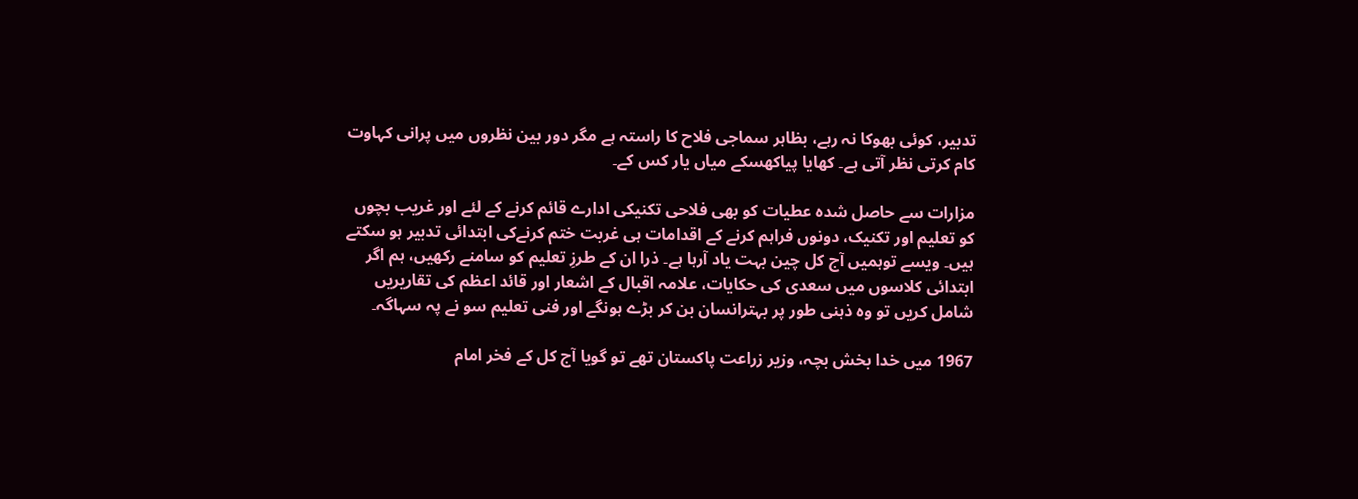تدبیر، کوئی بھوکا نہ رہے، بظاہر سماجی فلاح کا راستہ ہے مگر دور بین نظروں میں پرانی کہاوت کام کرتی نظر آتی ہے۔ کھایا پیاکھسکے میاں یار کس کے۔

مزارات سے حاصل شدہ عطیات کو بھی فلاحی تکنیکی ادارے قائم کرنے کے لئے اور غریب بچوں کو تعلیم اور تکنیک، دونوں فراہم کرنے کے اقدامات ہی غربت ختم کرنےکی ابتدائی تدبیر ہو سکتے ہیں۔ ویسے توہمیں آج کل چین بہت یاد آرہا ہے۔ ذرا ان کے طرزِ تعلیم کو سامنے رکھیں، ہم اگر ابتدائی کلاسوں میں سعدی کی حکایات، علامہ اقبال کے اشعار اور قائد اعظم کی تقاریریں شامل کریں تو وہ ذہنی طور پر بہترانسان بن کر بڑے ہونگے اور فنی تعلیم سو نے پہ سہاگہ۔

1967 میں خدا بخش بچہ، وزیر زراعت پاکستان تھے تو گویا آج کل کے فخر امام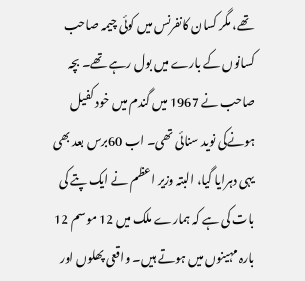تھے، مگر کسان کانفرنس میں کوئی چیمہ صاحب کسانوں کے بارے میں بول رہے تھے۔ بچہ صاحب نے 1967 میں گندم میں خود کفیل ہونےکی نوید سنائی تھی۔ اب 60برس بعد بھی یہی دہرایا گیا، البتہ وزیر اعظم نے ایک پتے کی بات کی ہے کہ ہمارے ملک میں 12 موسم 12 بارہ مہینوں میں ہوتے ہیں۔ واقعی پھلوں اور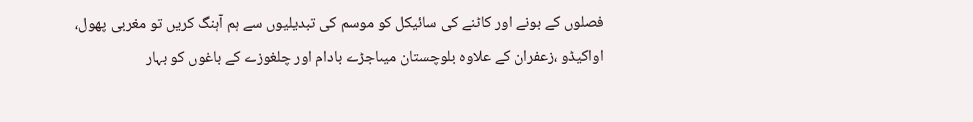فصلوں کے بونے اور کاٹنے کی سائیکل کو موسم کی تبدیلیوں سے ہم آہنگ کریں تو مغربی پھول، اواکیڈو ،زعفران کے علاوہ بلوچستان میںاجڑے بادام اور چلغوزے کے باغوں کو بہار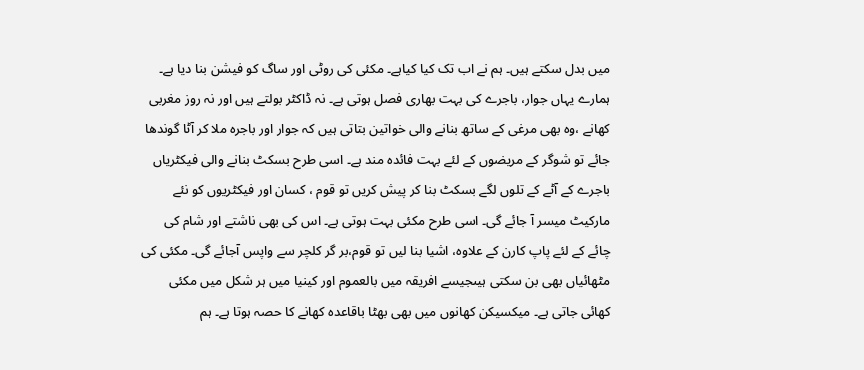میں بدل سکتے ہیں۔ ہم نے اب تک کیا کیاہے۔ مکئی کی روٹی اور ساگ کو فیشن بنا دیا ہے۔ ہمارے یہاں جوار، باجرے کی بہت بھاری فصل ہوتی ہے۔ نہ ڈاکٹر بولتے ہیں اور نہ روز مغربی کھانے ،وہ بھی مرغی کے ساتھ بنانے والی خواتین بتاتی ہیں کہ جوار اور باجرہ ملا کر آٹا گوندھا جائے تو شوگر کے مریضوں کے لئے بہت فائدہ مند ہے۔ اسی طرح بسکٹ بنانے والی فیکٹریاں باجرے کے آٹے کے تلوں لگے بسکٹ بنا کر پیش کریں تو قوم ، کسان اور فیکٹریوں کو نئے مارکیٹ میسر آ جائے گی۔ اسی طرح مکئی بہت ہوتی ہے۔ اس کی بھی ناشتے اور شام کی چائے کے لئے پاپ کارن کے علاوہ، اشیا بنا لیں تو قوم،بر گر کلچر سے واپس آجائے گی۔ مکئی کی مٹھائیاں بھی بن سکتی ہیںجیسے افریقہ میں بالعموم اور کینیا میں ہر شکل میں مکئی کھائی جاتی ہے۔ میکسیکن کھانوں میں بھی بھٹا باقاعدہ کھانے کا حصہ ہوتا ہے۔ ہم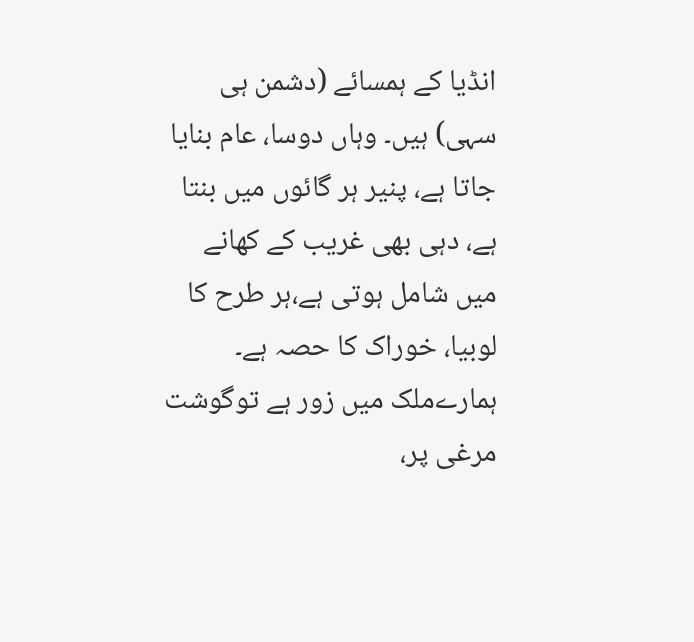انڈیا کے ہمسائے (دشمن ہی سہی) ہیں۔ وہاں دوسا، عام بنایا جاتا ہے، پنیر ہر گائوں میں بنتا ہے، دہی بھی غریب کے کھانے میں شامل ہوتی ہے،ہر طرح کا لوبیا، خوراک کا حصہ ہے۔ ہمارےملک میں زور ہے توگوشت مرغی پر،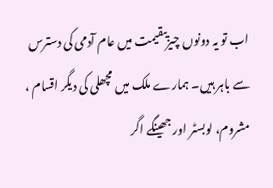اب تو یہ دونوں چیزیںقیمت میں عام آدمی کی دسترس سے باہر ہیں۔ ہمارے ملک میں مچھلی کی دیگر اقسام ، مشروم، لوبسٹر اور جھینگے اگر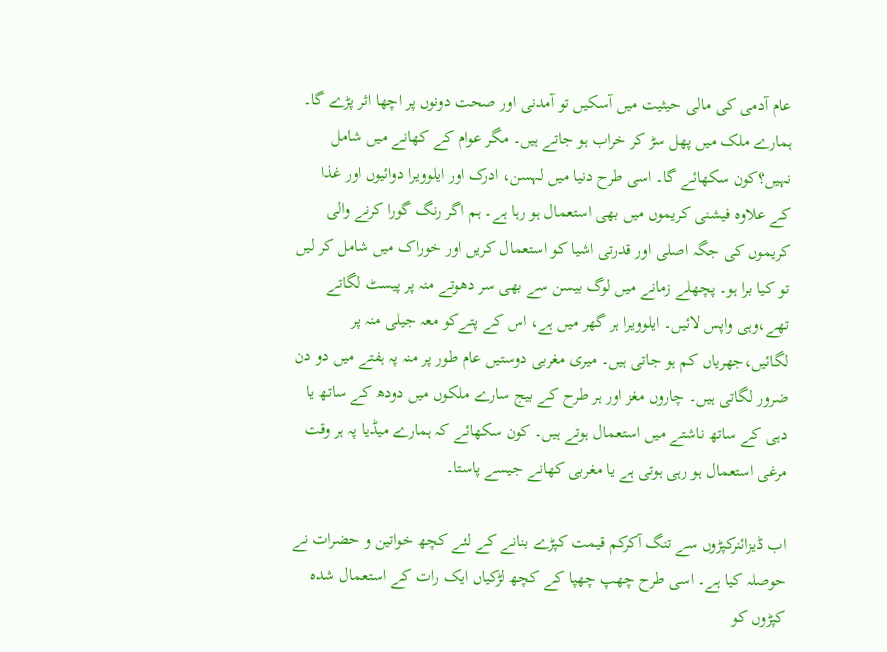عام آدمی کی مالی حیثیت میں آسکیں تو آمدنی اور صحت دونوں پر اچھا اثر پڑے گا۔ ہمارے ملک میں پھل سڑ کر خراب ہو جاتے ہیں۔ مگر عوام کے کھانے میں شامل نہیں؟کون سکھائے گا۔ اسی طرح دنیا میں لہسن، ادرک اور ایلوویرا دوائیوں اور غذا کے علاوہ فیشنی کریموں میں بھی استعمال ہو رہا ہے۔ ہم اگر رنگ گورا کرنے والی کریموں کی جگہ اصلی اور قدرتی اشیا کو استعمال کریں اور خوراک میں شامل کر لیں تو کیا برا ہو۔ پچھلے زمانے میں لوگ بیسن سے بھی سر دھوتے منہ پر پیسٹ لگاتے تھے،وہی واپس لائیں۔ ایلوویرا ہر گھر میں ہے، اس کے پتےکو معہ جیلی منہ پر لگائیں،جھریاں کم ہو جاتی ہیں۔ میری مغربی دوستیں عام طور پر منہ پہ ہفتے میں دو دن ضرور لگاتی ہیں۔ چاروں مغز اور ہر طرح کے بیج سارے ملکوں میں دودھ کے ساتھ یا دہی کے ساتھ ناشتے میں استعمال ہوتے ہیں۔ کون سکھائے کہ ہمارے میڈیا پہ ہر وقت مرغی استعمال ہو رہی ہوتی ہے یا مغربی کھانے جیسے پاستا۔

اب ڈیزائنرکپڑوں سے تنگ آکرکم قیمت کپڑے بنانے کے لئے کچھ خواتین و حضرات نے حوصلہ کیا ہے۔ اسی طرح چھپ چھپا کے کچھ لڑکیاں ایک رات کے استعمال شدہ کپڑوں کو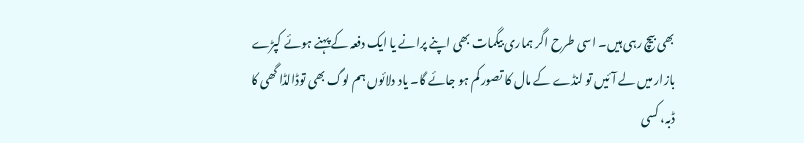بھی بیچ رہی ہیں۔ اسی طرح اگر ہماری بیگمات بھی اپنے پرانے یا ایک دفعہ کے پہنے ہوئے کپڑے بازار میں لے آئیں تو لنڈے کے مال کا تصور کم ہو جائے گا۔ یاد دلائوں ہم لوگ بھی توڈالڈا گھی کا ڈبہ، کسی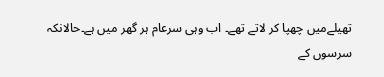تھیلےمیں چھپا کر لاتے تھے۔ اب وہی سرعام ہر گھر میں ہے۔حالانکہ سرسوں کے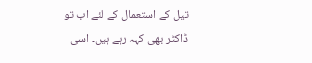تیل کے استعمال کے لئے اب تو ڈاکٹر بھی کہہ رہے ہیں۔ اسی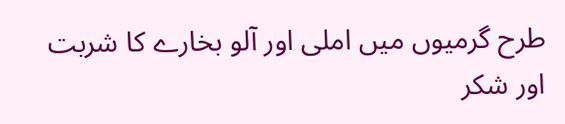طرح گرمیوں میں املی اور آلو بخارے کا شربت اور شکر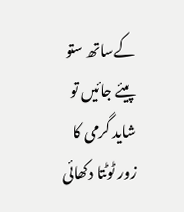کےساتھ ستو پیئے جائیں تو شاید گرمی کا زور ٹوٹتا دکھائی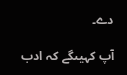دے۔

آپ کہیںگے کہ ادب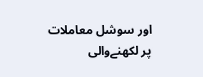اور سوشل معاملات پر لکھنےوالی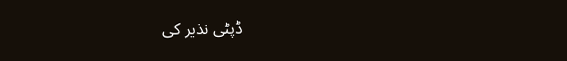ڈپٹی نذیر کی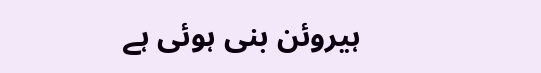ہیروئن بنی ہوئی ہے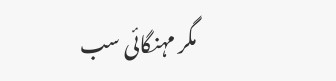مگر مہنگائی سب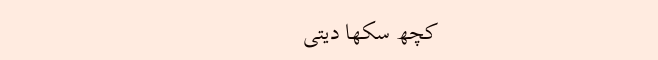کچھ سکھا دیتی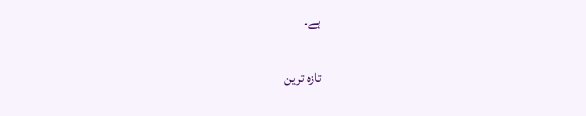ہے۔

تازہ ترین